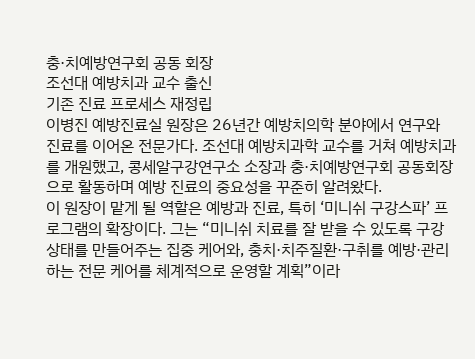충·치예방연구회 공동 회장
조선대 예방치과 교수 출신
기존 진료 프로세스 재정립
이병진 예방진료실 원장은 26년간 예방치의학 분야에서 연구와 진료를 이어온 전문가다. 조선대 예방치과학 교수를 거쳐 예방치과를 개원했고, 콩세알구강연구소 소장과 충·치예방연구회 공동회장으로 활동하며 예방 진료의 중요성을 꾸준히 알려왔다.
이 원장이 맡게 될 역할은 예방과 진료, 특히 ‘미니쉬 구강스파’ 프로그램의 확장이다. 그는 “미니쉬 치료를 잘 받을 수 있도록 구강 상태를 만들어주는 집중 케어와, 충치·치주질환·구취를 예방·관리하는 전문 케어를 체계적으로 운영할 계획”이라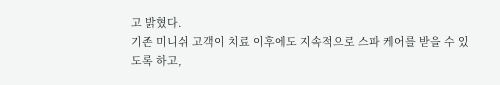고 밝혔다.
기존 미니쉬 고객이 치료 이후에도 지속적으로 스파 케어를 받을 수 있도록 하고,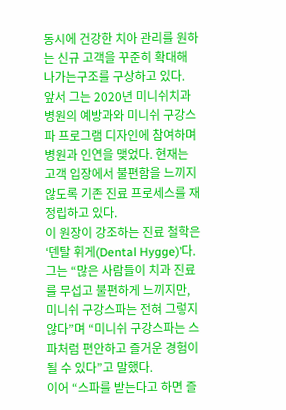동시에 건강한 치아 관리를 원하는 신규 고객을 꾸준히 확대해 나가는구조를 구상하고 있다.
앞서 그는 2020년 미니쉬치과병원의 예방과와 미니쉬 구강스파 프로그램 디자인에 참여하며 병원과 인연을 맺었다. 현재는 고객 입장에서 불편함을 느끼지 않도록 기존 진료 프로세스를 재정립하고 있다.
이 원장이 강조하는 진료 철학은 ‘덴탈 휘게(Dental Hygge)’다. 그는 “많은 사람들이 치과 진료를 무섭고 불편하게 느끼지만, 미니쉬 구강스파는 전혀 그렇지 않다”며 “미니쉬 구강스파는 스파처럼 편안하고 즐거운 경험이 될 수 있다”고 말했다.
이어 “스파를 받는다고 하면 즐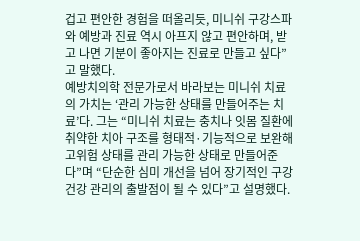겁고 편안한 경험을 떠올리듯, 미니쉬 구강스파와 예방과 진료 역시 아프지 않고 편안하며, 받고 나면 기분이 좋아지는 진료로 만들고 싶다”고 말했다.
예방치의학 전문가로서 바라보는 미니쉬 치료의 가치는 ‘관리 가능한 상태를 만들어주는 치료’다. 그는 “미니쉬 치료는 충치나 잇몸 질환에 취약한 치아 구조를 형태적·기능적으로 보완해 고위험 상태를 관리 가능한 상태로 만들어준다”며 “단순한 심미 개선을 넘어 장기적인 구강 건강 관리의 출발점이 될 수 있다”고 설명했다.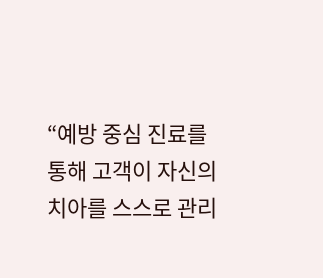“예방 중심 진료를 통해 고객이 자신의 치아를 스스로 관리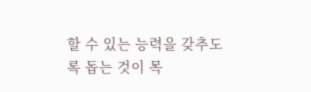할 수 있는 능력을 갖추도록 돕는 것이 목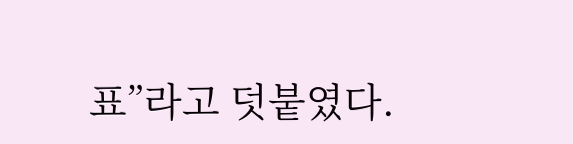표”라고 덧붙였다.